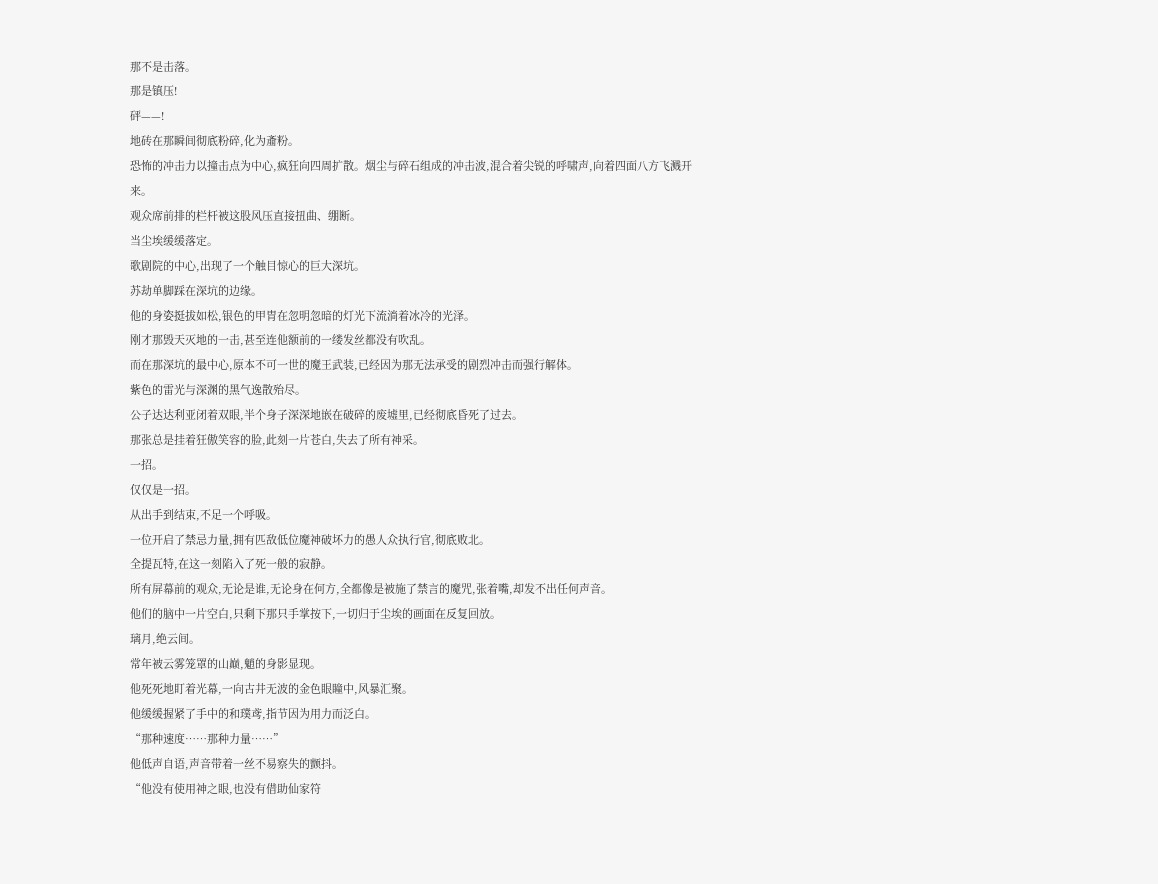那不是击落。
那是镇压!
砰——!
地砖在那瞬间彻底粉碎,化为齑粉。
恐怖的冲击力以撞击点为中心,疯狂向四周扩散。烟尘与碎石组成的冲击波,混合着尖锐的呼啸声,向着四面八方飞溅开来。
观众席前排的栏杆被这股风压直接扭曲、绷断。
当尘埃缓缓落定。
歌剧院的中心,出现了一个触目惊心的巨大深坑。
苏劫单脚踩在深坑的边缘。
他的身姿挺拔如松,银色的甲胄在忽明忽暗的灯光下流淌着冰冷的光泽。
刚才那毁天灭地的一击,甚至连他额前的一缕发丝都没有吹乱。
而在那深坑的最中心,原本不可一世的魔王武装,已经因为那无法承受的剧烈冲击而强行解体。
紫色的雷光与深渊的黑气逸散殆尽。
公子达达利亚闭着双眼,半个身子深深地嵌在破碎的废墟里,已经彻底昏死了过去。
那张总是挂着狂傲笑容的脸,此刻一片苍白,失去了所有神采。
一招。
仅仅是一招。
从出手到结束,不足一个呼吸。
一位开启了禁忌力量,拥有匹敌低位魔神破坏力的愚人众执行官,彻底败北。
全提瓦特,在这一刻陷入了死一般的寂静。
所有屏幕前的观众,无论是谁,无论身在何方,全都像是被施了禁言的魔咒,张着嘴,却发不出任何声音。
他们的脑中一片空白,只剩下那只手掌按下,一切归于尘埃的画面在反复回放。
璃月,绝云间。
常年被云雾笼罩的山巅,魈的身影显现。
他死死地盯着光幕,一向古井无波的金色眼瞳中,风暴汇聚。
他缓缓握紧了手中的和璞鸢,指节因为用力而泛白。
“那种速度……那种力量……”
他低声自语,声音带着一丝不易察失的颤抖。
“他没有使用神之眼,也没有借助仙家符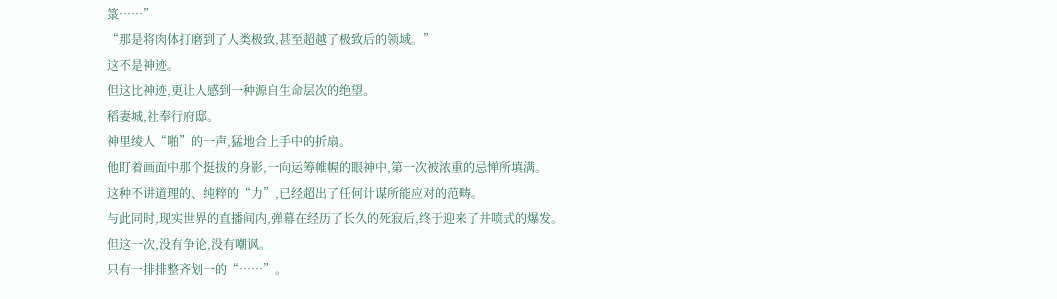箓……”
“那是将肉体打磨到了人类极致,甚至超越了极致后的领域。”
这不是神迹。
但这比神迹,更让人感到一种源自生命层次的绝望。
稻妻城,社奉行府邸。
神里绫人“啪”的一声,猛地合上手中的折扇。
他盯着画面中那个挺拔的身影,一向运筹帷幄的眼神中,第一次被浓重的忌惮所填满。
这种不讲道理的、纯粹的“力”,已经超出了任何计谋所能应对的范畴。
与此同时,现实世界的直播间内,弹幕在经历了长久的死寂后,终于迎来了井喷式的爆发。
但这一次,没有争论,没有嘲讽。
只有一排排整齐划一的“……”。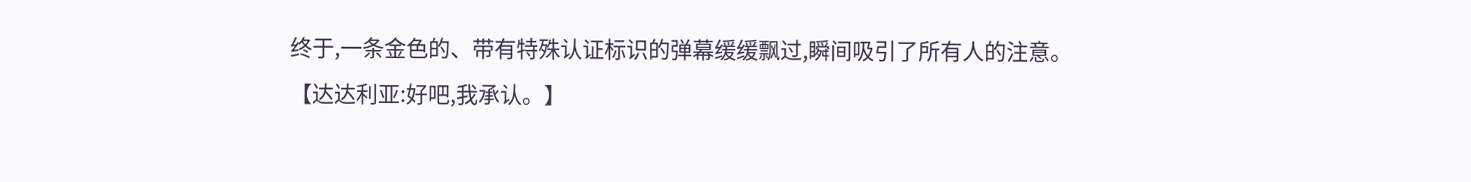终于,一条金色的、带有特殊认证标识的弹幕缓缓飘过,瞬间吸引了所有人的注意。
【达达利亚:好吧,我承认。】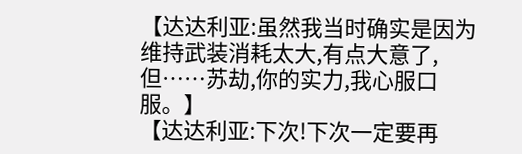【达达利亚:虽然我当时确实是因为维持武装消耗太大,有点大意了,但……苏劫,你的实力,我心服口服。】
【达达利亚:下次!下次一定要再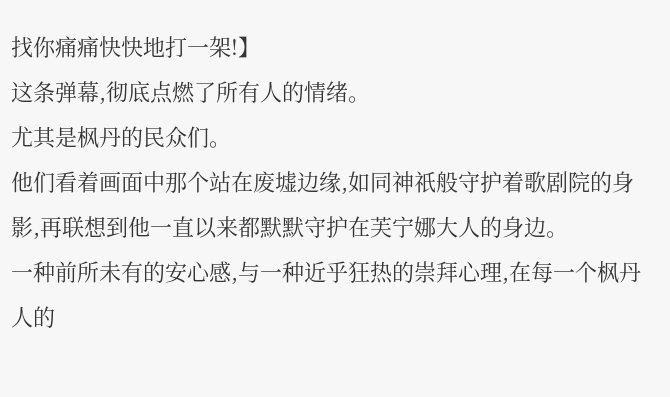找你痛痛快快地打一架!】
这条弹幕,彻底点燃了所有人的情绪。
尤其是枫丹的民众们。
他们看着画面中那个站在废墟边缘,如同神祇般守护着歌剧院的身影,再联想到他一直以来都默默守护在芙宁娜大人的身边。
一种前所未有的安心感,与一种近乎狂热的崇拜心理,在每一个枫丹人的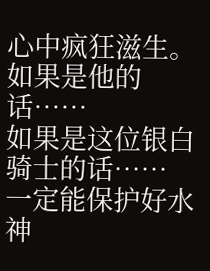心中疯狂滋生。
如果是他的话……
如果是这位银白骑士的话……
一定能保护好水神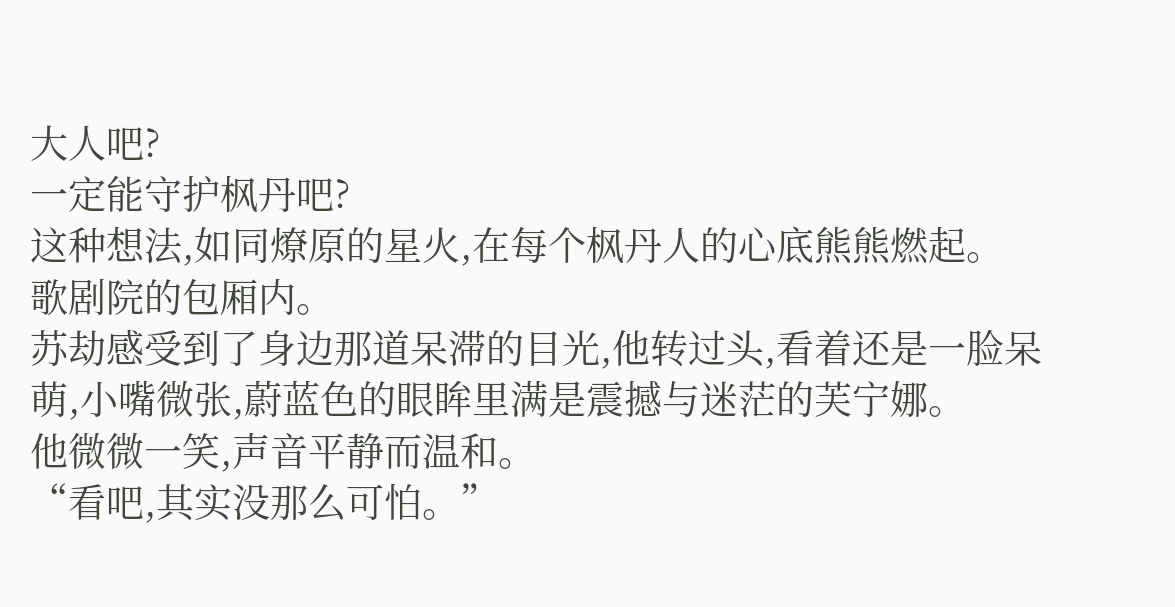大人吧?
一定能守护枫丹吧?
这种想法,如同燎原的星火,在每个枫丹人的心底熊熊燃起。
歌剧院的包厢内。
苏劫感受到了身边那道呆滞的目光,他转过头,看着还是一脸呆萌,小嘴微张,蔚蓝色的眼眸里满是震撼与迷茫的芙宁娜。
他微微一笑,声音平静而温和。
“看吧,其实没那么可怕。”